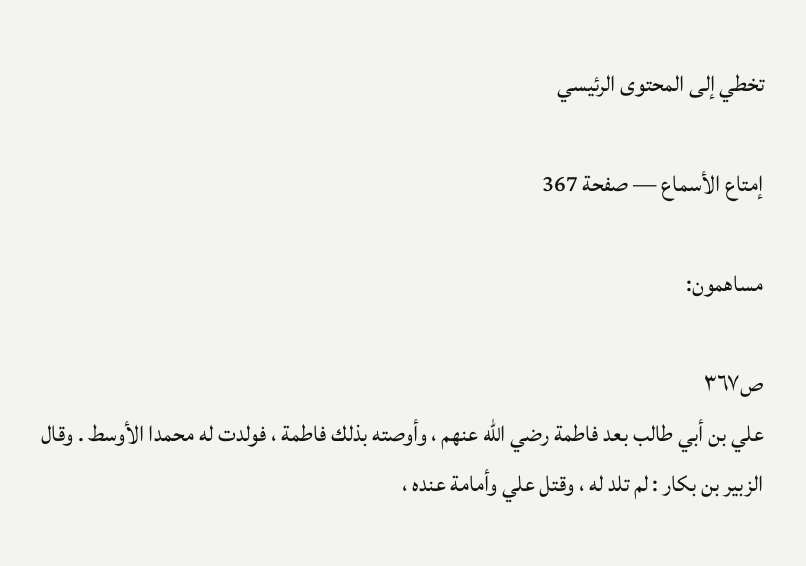تخطي إلى المحتوى الرئيسي

إمتاع الأسماع — صفحة 367

مساهمون:

ص٣٦٧
علي بن أبي طالب بعد فاطمة رضي الله عنهم ، وأوصته بذلك فاطمة ، فولدت له محمدا الأوسط . وقال الزبير بن بكار : لم تلد له ، وقتل علي وأمامة عنده ،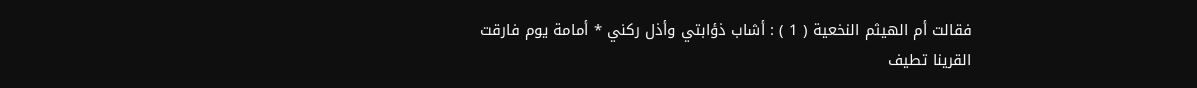فقالت أم الهيثم النخعية ( 1 ) : أشاب ذؤابتي وأذل ركني * أمامة يوم فارقت القرينا تطيف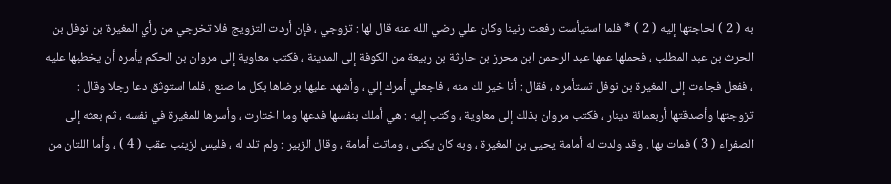به ( 2 ) لحاجتها إليه ( 2 ) * فلما استيأست رفعت رنينا وكان علي رضي الله عنه قال لها : تزوجي ، فإن أردت التزويج فلا تخرجي من رأي المغيرة بن نوفل بن الحرث بن عبد المطلب ، فحملها عمها عبد الرحمن ابن محرز بن حارثة بن ربيعة من الكوفة إلى المدينة ، فكتب معاوية إلى مروان بن الحكم يأمره أن يخطبها عليه ، ففعل فجاءت إلى المغيرة بن نوفل تستأمره ، فقال : أنا خير لك منه ، فاجعلي أمرك إلي ، وأشهد عليها برضاها بكل ما صنع . فلما استوثق دعا رجلا وقال : تزوجتها وأصدقتها أربعمائة دينار ، فكتب مروان بذلك إلى معاوية ، وكتب إليه : هي أملك بنفسها فدعها وما اختارت ، وأسرها للمغيرة في نفسه ، ثم بعثه إلى الصفراء ( 3 ) فمات بها . وقد ولدت له أمامة يحيى بن المغيرة ، وبه كان يكنى ، وماتت أمامة ، وقال الزبير : ولم تلد له ، فليس لزينب عقب ( 4 ) ، وأما اللتان من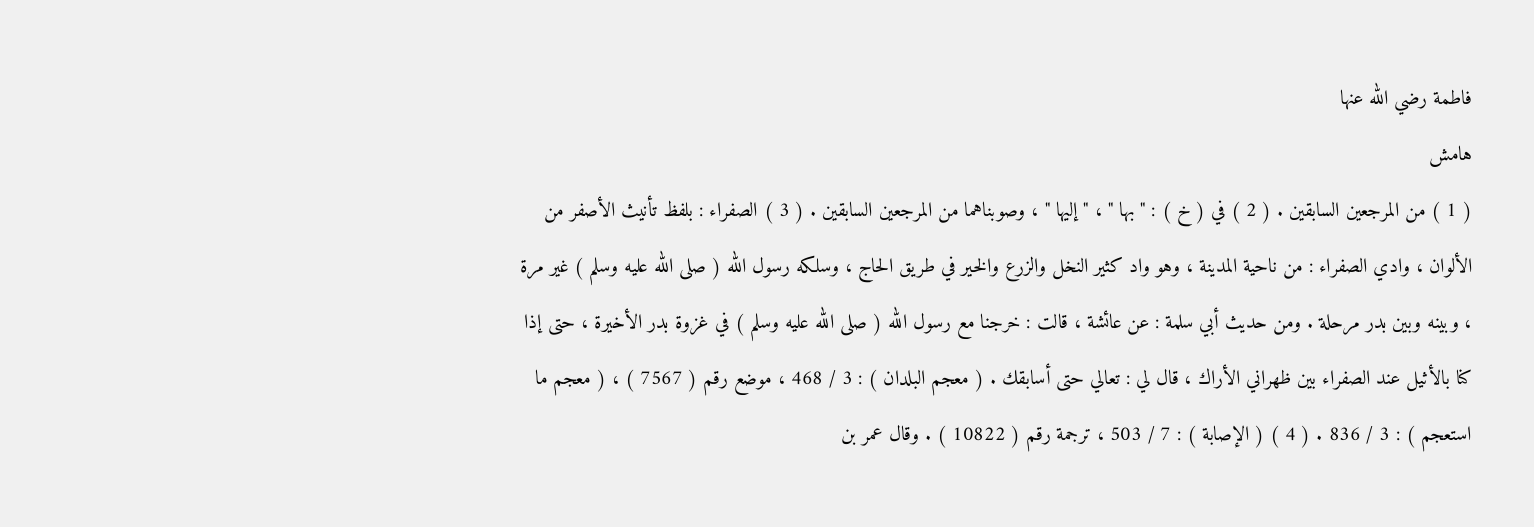فاطمة رضي الله عنها
هامش
( 1 ) من المرجعين السابقين . ( 2 ) في ( خ ) : " بها " ، " إليها " ، وصوبناهما من المرجعين السابقين . ( 3 ) الصفراء : بلفظ تأنيث الأصفر من الألوان ، وادي الصفراء : من ناحية المدينة ، وهو واد كثير النخل والزرع والخير في طريق الحاج ، وسلكه رسول الله ( صلى الله عليه وسلم ) غير مرة ، وبينه وبين بدر مرحلة . ومن حديث أبي سلمة : عن عائشة ، قالت : خرجنا مع رسول الله ( صلى الله عليه وسلم ) في غزوة بدر الأخيرة ، حتى إذا كنا بالأثيل عند الصفراء بين ظهراني الأراك ، قال لي : تعالي حتى أسابقك . ( معجم البلدان ) : 3 / 468 ، موضع رقم ( 7567 ) ، ( معجم ما استعجم ) : 3 / 836 . ( 4 ) ( الإصابة ) : 7 / 503 ، ترجمة رقم ( 10822 ) . وقال عمر بن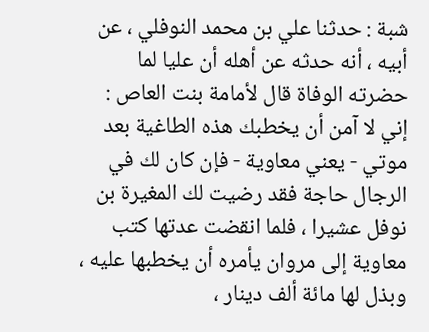شبة : حدثنا علي بن محمد النوفلي ، عن أبيه ، أنه حدثه عن أهله أن عليا لما حضرته الوفاة قال لأمامة بنت العاص : إني لا آمن أن يخطبك هذه الطاغية بعد موتي - يعني معاوية - فإن كان لك في الرجال حاجة فقد رضيت لك المغيرة بن نوفل عشيرا ، فلما انقضت عدتها كتب معاوية إلى مروان يأمره أن يخطبها عليه ، وبذل لها مائة ألف دينار ،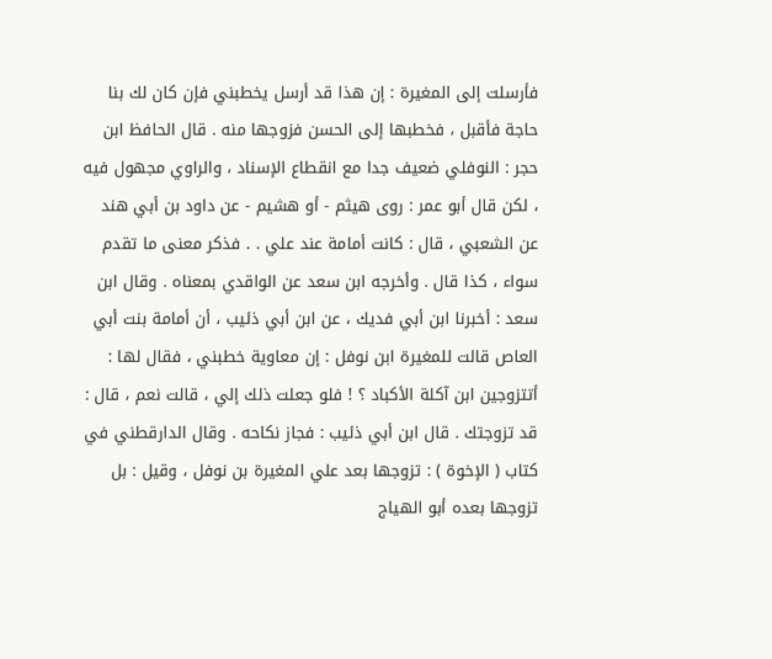فأرسلت إلى المغيرة : إن هذا قد أرسل يخطبني فإن كان لك بنا حاجة فأقبل ، فخطبها إلى الحسن فزوجها منه . قال الحافظ ابن حجر : النوفلي ضعيف جدا مع انقطاع الإسناد ، والراوي مجهول فيه ، لكن قال أبو عمر : روى هيثم - أو هشيم - عن داود بن أبي هند عن الشعبي ، قال : كانت أمامة عند علي . . فذكر معنى ما تقدم سواء ، كذا قال . وأخرجه ابن سعد عن الواقدي بمعناه . وقال ابن سعد : أخبرنا ابن أبي فديك ، عن ابن أبي ذئيب ، أن أمامة بنت أبي العاص قالت للمغيرة ابن نوفل : إن معاوية خطبني ، فقال لها : أتتزوجين ابن آكلة الأكباد ؟ ! فلو جعلت ذلك إلي ، قالت نعم ، قال : قد تزوجتك . قال ابن أبي ذئيب : فجاز نكاحه . وقال الدارقطني في كتاب ( الإخوة ) : تزوجها بعد علي المغيرة بن نوفل ، وقيل : بل تزوجها بعده أبو الهياج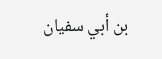بن أبي سفيان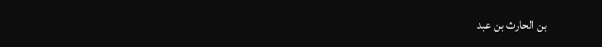بن الحارث بن عبد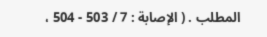المطلب . ( الإصابة : 7 / 503 - 504 ،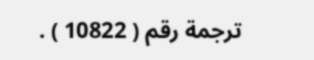ترجمة رقم ( 10822 ) .